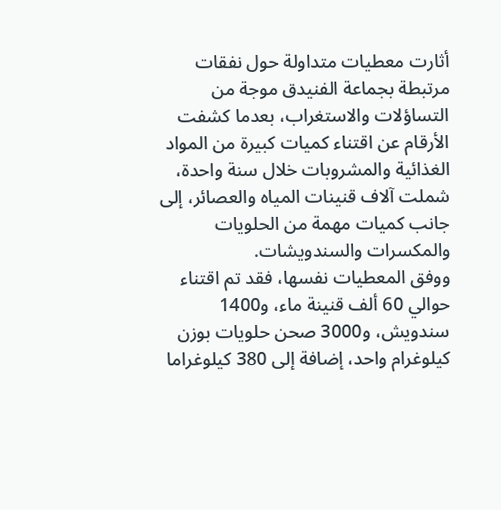أثارت معطيات متداولة حول نفقات مرتبطة بجماعة الفنيدق موجة من التساؤلات والاستغراب، بعدما كشفت الأرقام عن اقتناء كميات كبيرة من المواد الغذائية والمشروبات خلال سنة واحدة، شملت آلاف قنينات المياه والعصائر، إلى جانب كميات مهمة من الحلويات والمكسرات والسندويشات.
ووفق المعطيات نفسها، فقد تم اقتناء حوالي 60 ألف قنينة ماء، و1400 سندويش، و3000 صحن حلويات بوزن كيلوغرام واحد، إضافة إلى 380 كيلوغراما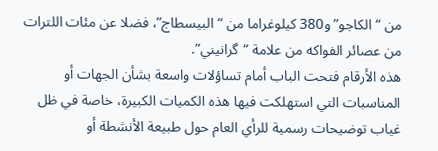من “الكاجو” و380 كيلوغراما من “البيسطاج”، فضلا عن مئات اللترات من عصائر الفواكه من علامة “گرانيني”.
هذه الأرقام فتحت الباب أمام تساؤلات واسعة بشأن الجهات أو المناسبات التي استهلكت فيها هذه الكميات الكبيرة، خاصة في ظل غياب توضيحات رسمية للرأي العام حول طبيعة الأنشطة أو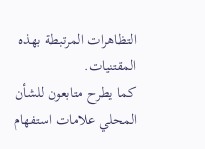التظاهرات المرتبطة بهذه المقتنيات.
كما يطرح متابعون للشأن المحلي علامات استفهام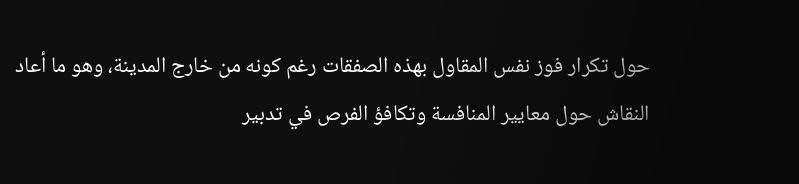حول تكرار فوز نفس المقاول بهذه الصفقات رغم كونه من خارج المدينة، وهو ما أعاد النقاش حول معايير المنافسة وتكافؤ الفرص في تدبير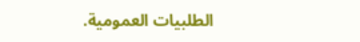الطلبيات العمومية.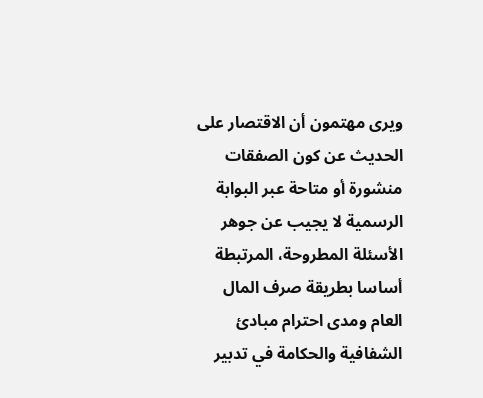ويرى مهتمون أن الاقتصار على الحديث عن كون الصفقات منشورة أو متاحة عبر البوابة الرسمية لا يجيب عن جوهر الأسئلة المطروحة، المرتبطة أساسا بطريقة صرف المال العام ومدى احترام مبادئ الشفافية والحكامة في تدبير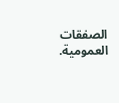الصفقات العمومية.